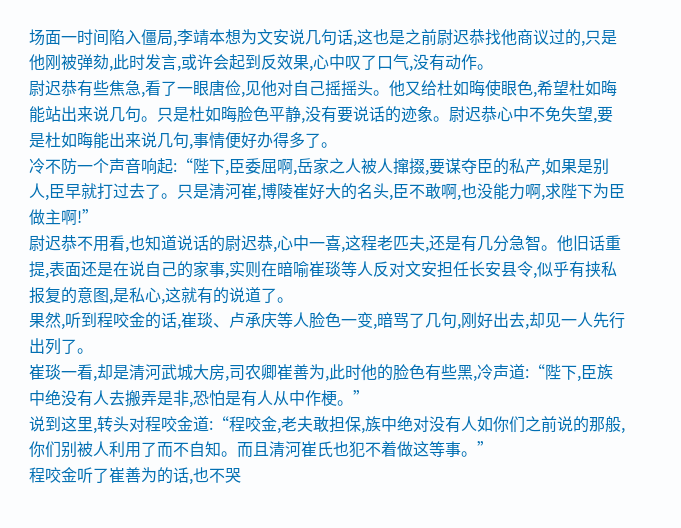场面一时间陷入僵局,李靖本想为文安说几句话,这也是之前尉迟恭找他商议过的,只是他刚被弹劾,此时发言,或许会起到反效果,心中叹了口气,没有动作。
尉迟恭有些焦急,看了一眼唐俭,见他对自己摇摇头。他又给杜如晦使眼色,希望杜如晦能站出来说几句。只是杜如晦脸色平静,没有要说话的迹象。尉迟恭心中不免失望,要是杜如晦能出来说几句,事情便好办得多了。
冷不防一个声音响起:“陛下,臣委屈啊,岳家之人被人撺掇,要谋夺臣的私产,如果是别人,臣早就打过去了。只是清河崔,博陵崔好大的名头,臣不敢啊,也没能力啊,求陛下为臣做主啊!”
尉迟恭不用看,也知道说话的尉迟恭,心中一喜,这程老匹夫,还是有几分急智。他旧话重提,表面还是在说自己的家事,实则在暗喻崔琰等人反对文安担任长安县令,似乎有挟私报复的意图,是私心,这就有的说道了。
果然,听到程咬金的话,崔琰、卢承庆等人脸色一变,暗骂了几句,刚好出去,却见一人先行出列了。
崔琰一看,却是清河武城大房,司农卿崔善为,此时他的脸色有些黑,冷声道:“陛下,臣族中绝没有人去搬弄是非,恐怕是有人从中作梗。”
说到这里,转头对程咬金道:“程咬金,老夫敢担保,族中绝对没有人如你们之前说的那般,你们别被人利用了而不自知。而且清河崔氏也犯不着做这等事。”
程咬金听了崔善为的话,也不哭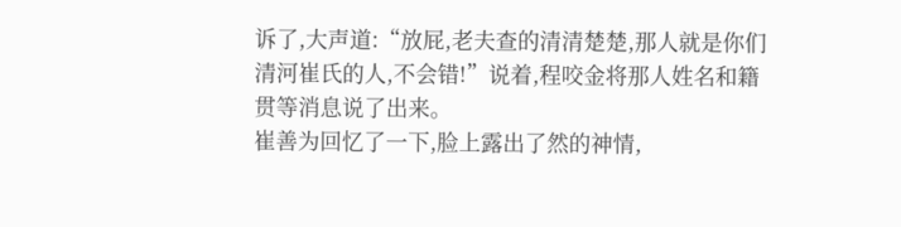诉了,大声道:“放屁,老夫查的清清楚楚,那人就是你们清河崔氏的人,不会错!”说着,程咬金将那人姓名和籍贯等消息说了出来。
崔善为回忆了一下,脸上露出了然的神情,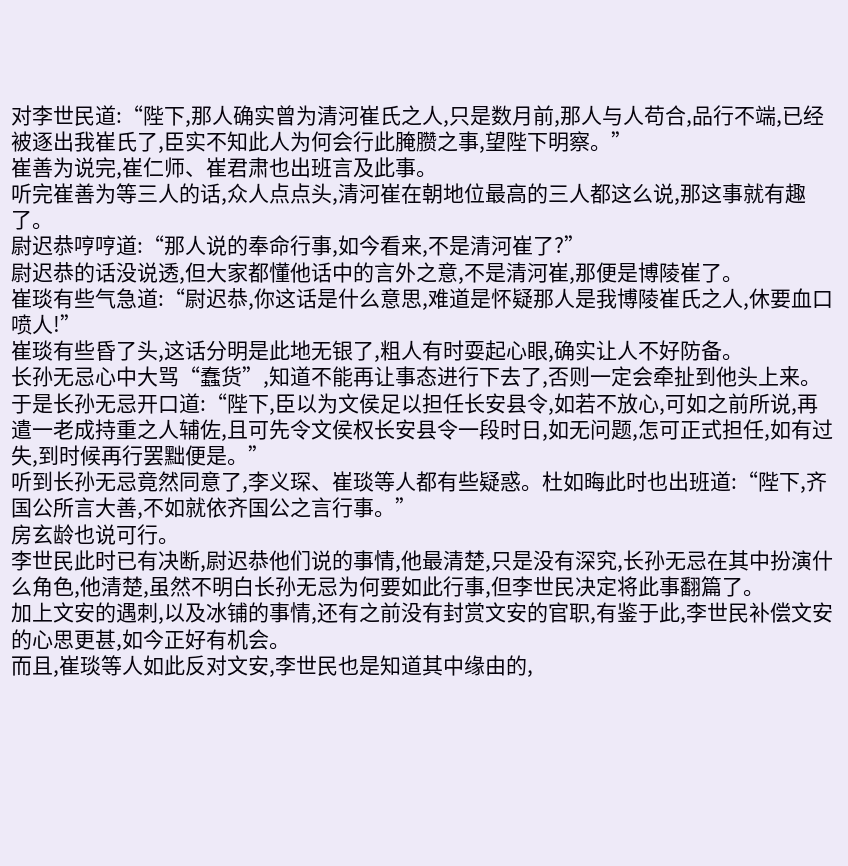对李世民道:“陛下,那人确实曾为清河崔氏之人,只是数月前,那人与人苟合,品行不端,已经被逐出我崔氏了,臣实不知此人为何会行此腌臜之事,望陛下明察。”
崔善为说完,崔仁师、崔君肃也出班言及此事。
听完崔善为等三人的话,众人点点头,清河崔在朝地位最高的三人都这么说,那这事就有趣了。
尉迟恭哼哼道:“那人说的奉命行事,如今看来,不是清河崔了?”
尉迟恭的话没说透,但大家都懂他话中的言外之意,不是清河崔,那便是博陵崔了。
崔琰有些气急道:“尉迟恭,你这话是什么意思,难道是怀疑那人是我博陵崔氏之人,休要血口喷人!”
崔琰有些昏了头,这话分明是此地无银了,粗人有时耍起心眼,确实让人不好防备。
长孙无忌心中大骂“蠢货”,知道不能再让事态进行下去了,否则一定会牵扯到他头上来。
于是长孙无忌开口道:“陛下,臣以为文侯足以担任长安县令,如若不放心,可如之前所说,再遣一老成持重之人辅佐,且可先令文侯权长安县令一段时日,如无问题,怎可正式担任,如有过失,到时候再行罢黜便是。”
听到长孙无忌竟然同意了,李义琛、崔琰等人都有些疑惑。杜如晦此时也出班道:“陛下,齐国公所言大善,不如就依齐国公之言行事。”
房玄龄也说可行。
李世民此时已有决断,尉迟恭他们说的事情,他最清楚,只是没有深究,长孙无忌在其中扮演什么角色,他清楚,虽然不明白长孙无忌为何要如此行事,但李世民决定将此事翻篇了。
加上文安的遇刺,以及冰铺的事情,还有之前没有封赏文安的官职,有鉴于此,李世民补偿文安的心思更甚,如今正好有机会。
而且,崔琰等人如此反对文安,李世民也是知道其中缘由的,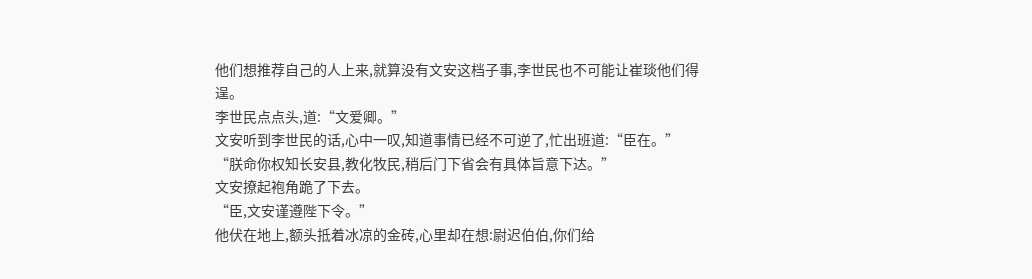他们想推荐自己的人上来,就算没有文安这档子事,李世民也不可能让崔琰他们得逞。
李世民点点头,道:“文爱卿。”
文安听到李世民的话,心中一叹,知道事情已经不可逆了,忙出班道:“臣在。”
“朕命你权知长安县,教化牧民,稍后门下省会有具体旨意下达。”
文安撩起袍角跪了下去。
“臣,文安谨遵陛下令。”
他伏在地上,额头抵着冰凉的金砖,心里却在想:尉迟伯伯,你们给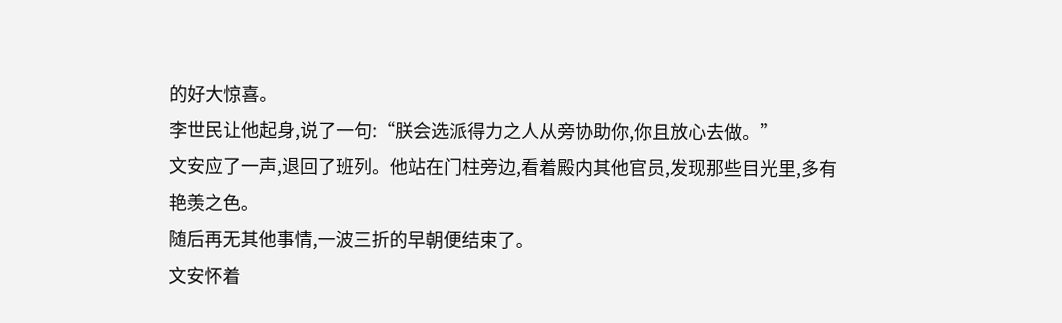的好大惊喜。
李世民让他起身,说了一句:“朕会选派得力之人从旁协助你,你且放心去做。”
文安应了一声,退回了班列。他站在门柱旁边,看着殿内其他官员,发现那些目光里,多有艳羡之色。
随后再无其他事情,一波三折的早朝便结束了。
文安怀着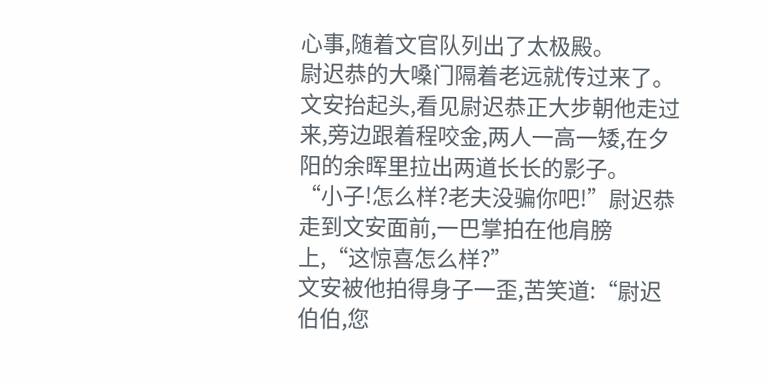心事,随着文官队列出了太极殿。
尉迟恭的大嗓门隔着老远就传过来了。文安抬起头,看见尉迟恭正大步朝他走过来,旁边跟着程咬金,两人一高一矮,在夕阳的余晖里拉出两道长长的影子。
“小子!怎么样?老夫没骗你吧!”尉迟恭走到文安面前,一巴掌拍在他肩膀上,“这惊喜怎么样?”
文安被他拍得身子一歪,苦笑道:“尉迟伯伯,您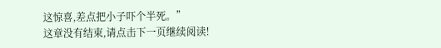这惊喜,差点把小子吓个半死。”
这章没有结束,请点击下一页继续阅读!